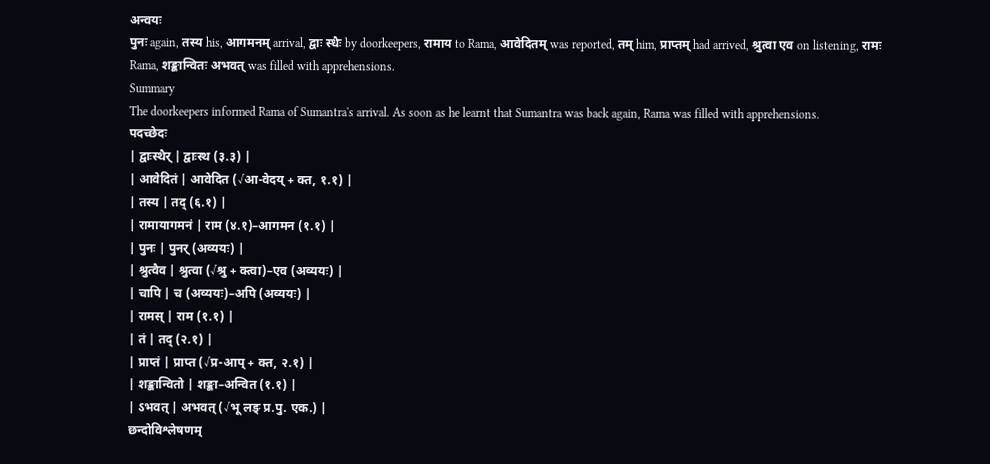अन्वयः
पुनः again, तस्य his, आगमनम् arrival, द्वाः स्धैः by doorkeepers, रामाय to Rama, आवेदितम् was reported, तम् him, प्राप्तम् had arrived, श्रुत्वा एव on listening, रामः Rama, शङ्कान्वितः अभवत् was filled with apprehensions.
Summary
The doorkeepers informed Rama of Sumantra's arrival. As soon as he learnt that Sumantra was back again, Rama was filled with apprehensions.
पदच्छेदः
| द्वाःस्थैर् | द्वाःस्थ (३.३) |
| आवेदितं | आवेदित (√आ-वेदय् + क्त, १.१) |
| तस्य | तद् (६.१) |
| रामायागमनं | राम (४.१)–आगमन (१.१) |
| पुनः | पुनर् (अव्ययः) |
| श्रुत्वैव | श्रुत्वा (√श्रु + क्त्वा)–एव (अव्ययः) |
| चापि | च (अव्ययः)–अपि (अव्ययः) |
| रामस् | राम (१.१) |
| तं | तद् (२.१) |
| प्राप्तं | प्राप्त (√प्र-आप् + क्त, २.१) |
| शङ्कान्वितो | शङ्का–अन्वित (१.१) |
| ऽभवत् | अभवत् (√भू लङ् प्र.पु. एक.) |
छन्दोविश्लेषणम्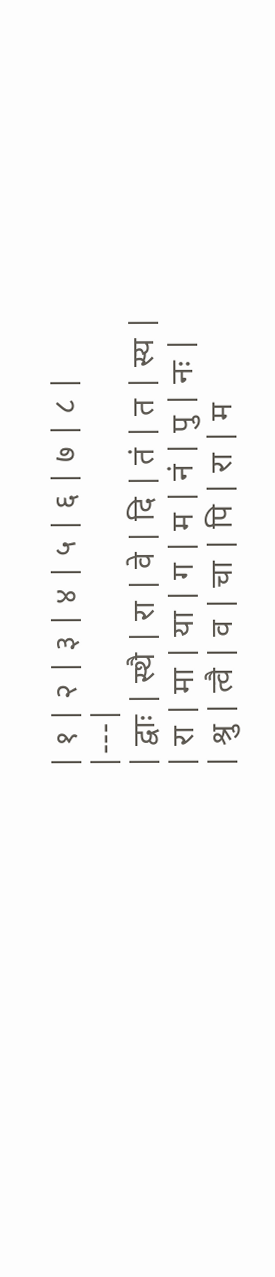| १ | २ | ३ | ४ | ५ | ६ | ७ | ८ |
|---|
| द्वाः | स्थै | रा | वे | दि | तं | त | स्य |
| रा | मा | या | ग | म | नं | पु | नः |
| श्रु | त्वै | व | चा | पि | रा | म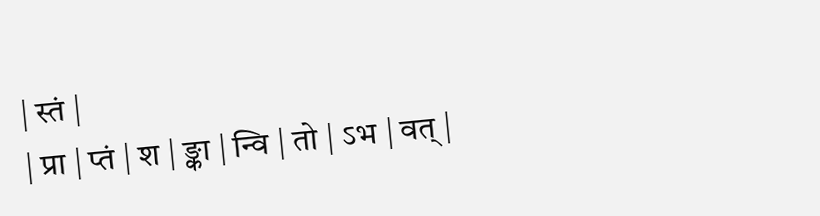| स्तं |
| प्रा | प्तं | श | ङ्का | न्वि | तो | ऽभ | वत् |